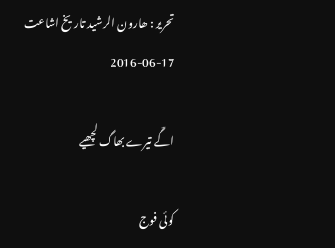تحریر : ھارون الرشید تاریخ اشاعت     17-06-2016

اگّے تیرے بھاگ لچھیے

کوئی فوج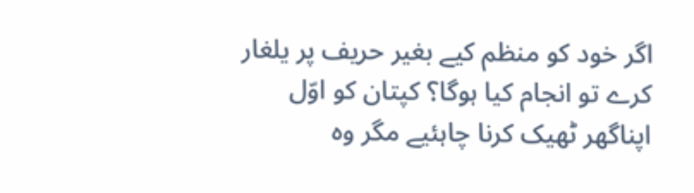اگر خود کو منظم کیے بغیر حریف پر یلغار کرے تو انجام کیا ہوگا؟ کپتان کو اوّل اپناگھر ٹھیک کرنا چاہئیے مگر وہ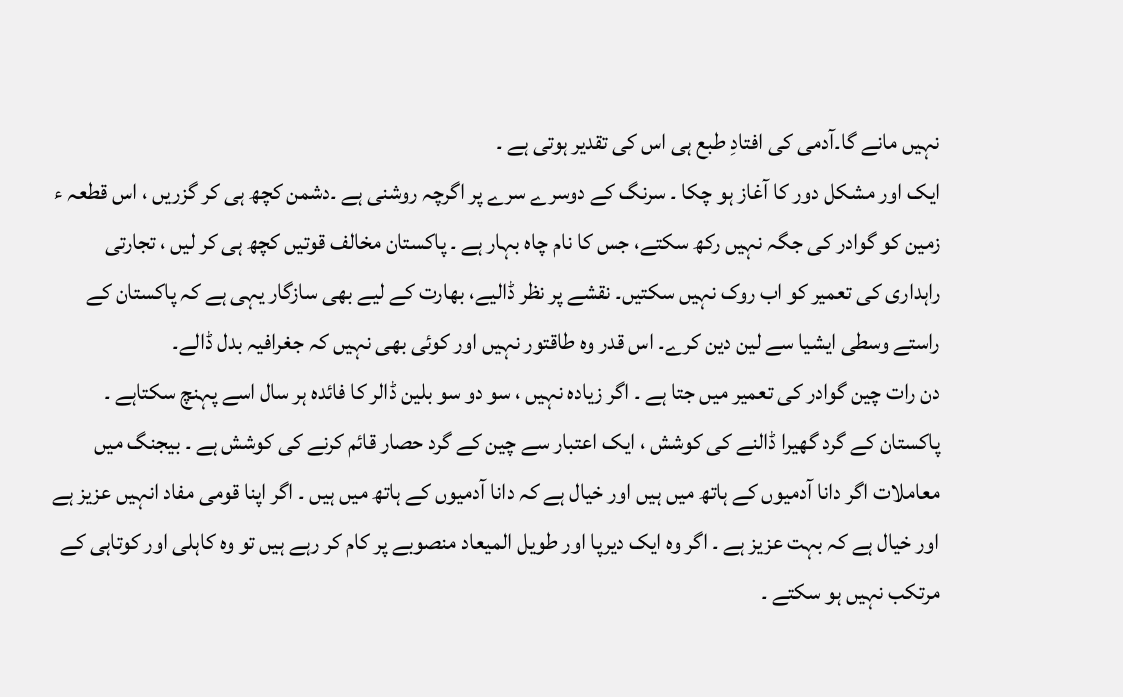نہیں مانے گا۔آدمی کی افتادِ طبع ہی اس کی تقدیر ہوتی ہے ۔
ایک اور مشکل دور کا آغاز ہو چکا ۔ سرنگ کے دوسرے سرے پر اگرچہ روشنی ہے ۔دشمن کچھ ہی کر گزریں ، اس قطعہ ء زمین کو گوادر کی جگہ نہیں رکھ سکتے، جس کا نام چاہ بہار ہے ۔ پاکستان مخالف قوتیں کچھ ہی کر لیں ، تجارتی راہداری کی تعمیر کو اب روک نہیں سکتیں۔ نقشے پر نظر ڈالیے، بھارت کے لیے بھی سازگار یہی ہے کہ پاکستان کے راستے وسطی ایشیا سے لین دین کرے۔ اس قدر وہ طاقتور نہیں اور کوئی بھی نہیں کہ جغرافیہ بدل ڈالے۔
دن رات چین گوادر کی تعمیر میں جتا ہے ۔ اگر زیادہ نہیں ، سو دو سو بلین ڈالر کا فائدہ ہر سال اسے پہنچ سکتاہے ۔ پاکستان کے گرد گھیرا ڈالنے کی کوشش ، ایک اعتبار سے چین کے گرد حصار قائم کرنے کی کوشش ہے ۔ بیجنگ میں معاملات اگر دانا آدمیوں کے ہاتھ میں ہیں اور خیال ہے کہ دانا آدمیوں کے ہاتھ میں ہیں ۔ اگر اپنا قومی مفاد انہیں عزیز ہے اور خیال ہے کہ بہت عزیز ہے ۔ اگر وہ ایک دیرپا اور طویل المیعاد منصوبے پر کام کر رہے ہیں تو وہ کاہلی اور کوتاہی کے مرتکب نہیں ہو سکتے ۔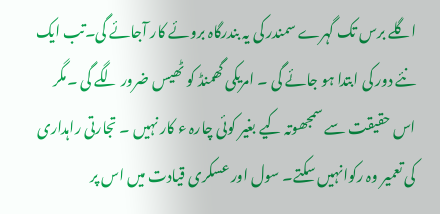اگلے برس تک گہرے سمندر کی یہ بندرگاہ بروئے کار آجائے گی۔تب ایک نئے دور کی ابتدا ہو جائے گی ۔ امریکی گھمنڈ کو ٹھیس ضرور لگے گی ۔مگر اس حقیقت سے سمجھوتہ کیے بغیر کوئی چارہ ء کار نہیں ۔ تجارتی راہداری کی تعمیر وہ رکوانہیں سکتے۔ سول اور عسکری قیادت میں اس پر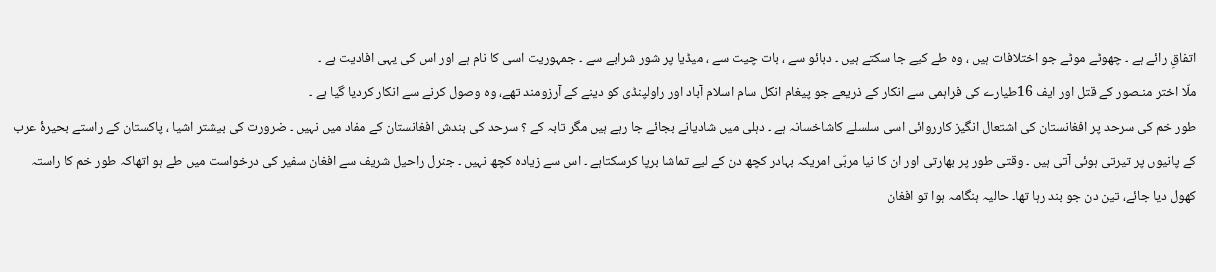اتفاقِ رائے ہے ۔ چھوٹے موٹے جو اختلافات ہیں ، وہ طے کیے جا سکتے ہیں ۔ دبائو سے ، بات چیت سے ، میڈیا پر شور شرابے سے ۔ جمہوریت اسی کا نام ہے اور اس کی یہی افادیت ہے ۔
ملّا اختر منـصور کے قتل اور ایف 16طیارے کی فراہمی سے انکار کے ذریعے جو پیغام انکل سام اسلام آباد اور راولپنڈی کو دینے کے آرزومند تھے، وہ وصول کرنے سے انکار کردیا گیا ہے ۔
طور خم کی سرحد پر افغانستان کی اشتعال انگیز کارروائی اسی سلسلے کاشاخسانہ ہے ۔ دہلی میں شادیانے بجائے جا رہے ہیں مگر تابہ کے ؟ سرحد کی بندش افغانستان کے مفاد میں نہیں ۔ ضرورت کی بیشتر اشیا ، پاکستان کے راستے بحیرۂ عرب کے پانیوں پر تیرتی ہوئی آتی ہیں ۔ وقتی طور پر بھارتی اور ان کا نیا مربّی امریکہ بہادر کچھ دن کے لیے تماشا برپا کرسکتاہے ۔ اس سے زیادہ کچھ نہیں ۔ جنرل راحیل شریف سے افغان سفیر کی درخواست میں طے ہو اتھاکہ طور خم کا راستہ کھول دیا جائے، تین دن جو بند رہا تھا۔ حالیہ ہنگامہ ہوا تو افغان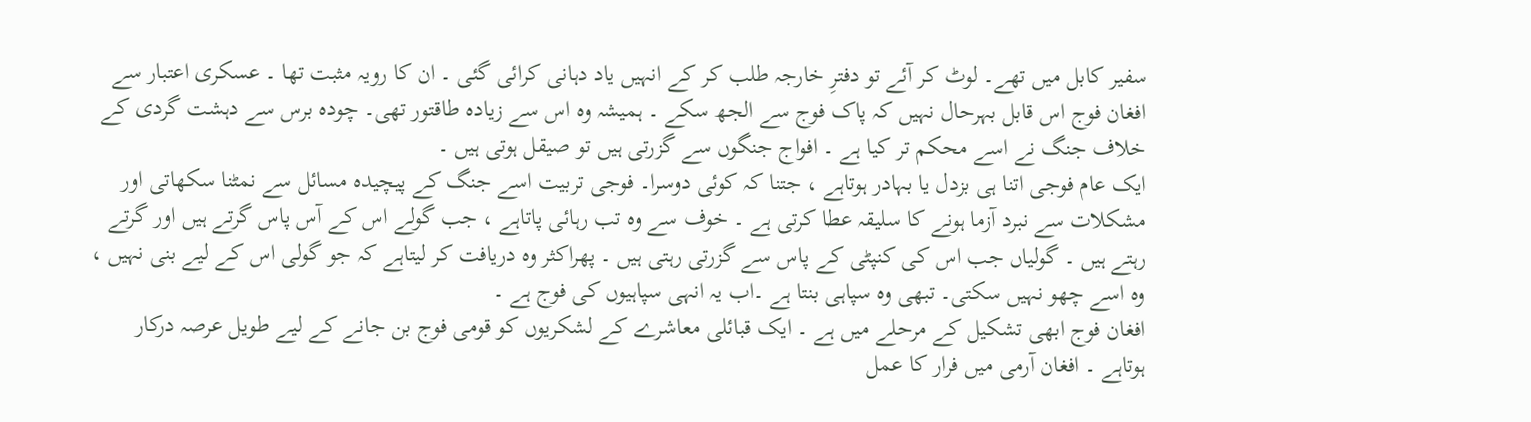سفیر کابل میں تھے۔ لوٹ کر آئے تو دفترِ خارجہ طلب کر کے انہیں یاد دہانی کرائی گئی ۔ ان کا رویہ مثبت تھا ۔ عسکری اعتبار سے افغان فوج اس قابل بہرحال نہیں کہ پاک فوج سے الجھ سکے ۔ ہمیشہ وہ اس سے زیادہ طاقتور تھی۔ چودہ برس سے دہشت گردی کے خلاف جنگ نے اسے محکم تر کیا ہے ۔ افواج جنگوں سے گزرتی ہیں تو صیقل ہوتی ہیں ۔
ایک عام فوجی اتنا ہی بزدل یا بہادر ہوتاہے ، جتنا کہ کوئی دوسرا۔ فوجی تربیت اسے جنگ کے پیچیدہ مسائل سے نمٹنا سکھاتی اور مشکلات سے نبرد آزما ہونے کا سلیقہ عطا کرتی ہے ۔ خوف سے وہ تب رہائی پاتاہے ، جب گولے اس کے آس پاس گرتے ہیں اور گرتے رہتے ہیں ۔ گولیاں جب اس کی کنپٹی کے پاس سے گزرتی رہتی ہیں ۔ پھراکثر وہ دریافت کر لیتاہے کہ جو گولی اس کے لیے بنی نہیں ، وہ اسے چھو نہیں سکتی۔ تبھی وہ سپاہی بنتا ہے ۔اب یہ انہی سپاہیوں کی فوج ہے ۔
افغان فوج ابھی تشکیل کے مرحلے میں ہے ۔ ایک قبائلی معاشرے کے لشکریوں کو قومی فوج بن جانے کے لیے طویل عرصہ درکار ہوتاہے ۔ افغان آرمی میں فرار کا عمل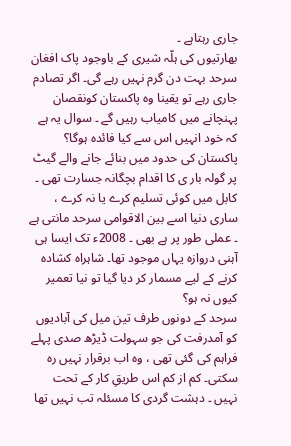جاری رہتاہے ۔
بھارتیوں کی ہلّہ شیری کے باوجود پاک افغان سرحد بہت دن گرم نہیں رہے گی۔ اگر تصادم جاری رہے تو یقینا وہ پاکستان کونقصان پہنچانے میں کامیاب رہیں گے ۔ سوال یہ ہے کہ خود انہیں اس سے کیا فائدہ ہوگا؟
پاکستان کی حدود میں بنائے جانے والے گیٹ پر گولہ بار ی کا اقدام بچگانہ جسارت تھی ۔ کابل میں کوئی تسلیم کرے یا نہ کرے ، ساری دنیا اسے بین الاقوامی سرحد مانتی ہے ۔ عملی طور پر ہے بھی ۔ 2008ء تک ایسا ہی آہنی دروازہ یہاں موجود تھا۔ شاہراہ کشادہ کرنے کے لیے مسمار کر دیا گیا تو نیا تعمیر کیوں نہ ہو؟
سرحد کے دونوں طرف تین میل کی آبادیوں کو آمدرفت کی جو سہولت ڈیڑھ صدی پہلے فراہم کی گئی تھی ، وہ اب برقرار نہیں رہ سکتی۔ کم از کم اس طریقِ کار کے تحت نہیں ۔ دہشت گردی کا مسئلہ تب نہیں تھا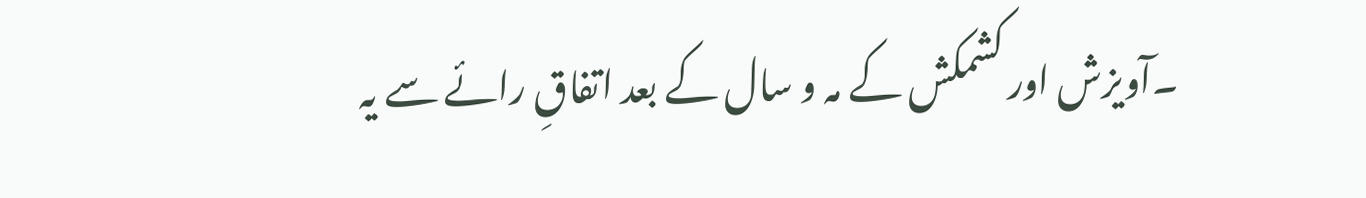۔آویزش اور کشمکش کے مہ و سال کے بعد اتفاقِ رائے سے یہ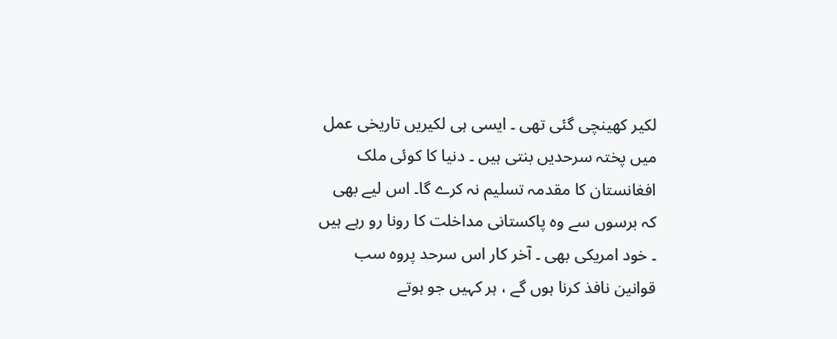لکیر کھینچی گئی تھی ۔ ایسی ہی لکیریں تاریخی عمل میں پختہ سرحدیں بنتی ہیں ۔ دنیا کا کوئی ملک افغانستان کا مقدمہ تسلیم نہ کرے گا۔ اس لیے بھی کہ برسوں سے وہ پاکستانی مداخلت کا رونا رو رہے ہیں ۔ خود امریکی بھی ۔ آخر کار اس سرحد پروہ سب قوانین نافذ کرنا ہوں گے ، ہر کہیں جو ہوتے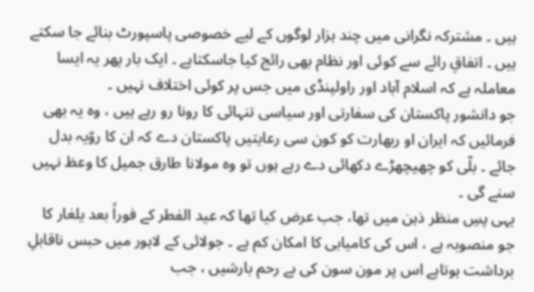ہیں ۔ مشترکہ نگرانی میں چند ہزار لوگوں کے لیے خصوصی پاسپورٹ بنائے جا سکتے ہیں ۔ اتفاقِ رائے سے کوئی اور نظام بھی رائج کیا جاسکتاہے ۔ ایک بار پھر یہ ایسا معاملہ ہے کہ اسلام آباد اور راولپنڈی میں جس پر کوئی اختلاف نہیں ۔
جو دانشور پاکستان کی سفارتی اور سیاسی تنہائی کا رونا رو رہے ہیں ، وہ یہ بھی فرمائیں کہ ایران او ربھارت کو کون سی رعایتیں پاکستان دے کہ ان کا روّیہ بدل جائے ۔ بلّی کو چھیچھڑے دکھائی دے رہے ہوں تو وہ مولانا طارق جمیل کا وعظ نہیں سنے گی ۔
یہی پسِ منظر ذہن میں تھا، جب عرض کیا تھا کہ عید الفطر کے فوراً بعد یلغار کا جو منصوبہ ہے ، اس کی کامیابی کا امکان کم ہے ۔ جولائی کے لاہور میں حبس ناقابلِ برداشت ہوتاہے اس پر مون سون کی بے رحم بارشیں ، جب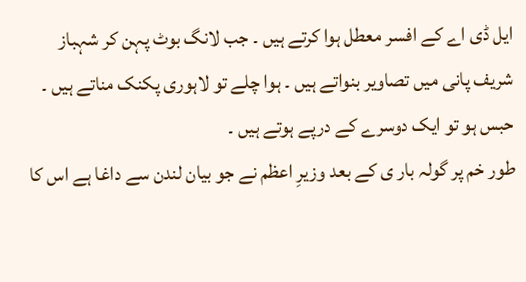ایل ڈی اے کے افسر معطل ہوا کرتے ہیں ۔ جب لانگ بوٹ پہن کر شہباز شریف پانی میں تصاویر بنواتے ہیں ۔ ہوا چلے تو لاہوری پکنک مناتے ہیں ۔ حبس ہو تو ایک دوسرے کے درپے ہوتے ہیں ۔
طور خم پر گولہ بار ی کے بعد وزیرِ اعظم نے جو بیان لندن سے داغا ہے اس کا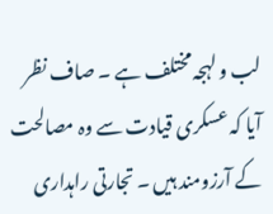لب و لہجہ مختلف ہے ۔ صاف نظر آیا کہ عسکری قیادت سے وہ مصالحت کے آرزومند ہیں ۔ تجارتی راہداری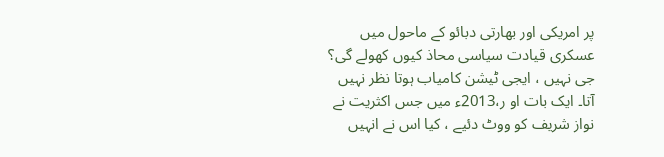پر امریکی اور بھارتی دبائو کے ماحول میں عسکری قیادت سیاسی محاذ کیوں کھولے گی؟ جی نہیں ، ایجی ٹیشن کامیاب ہوتا نظر نہیں آتا۔ ایک بات او ر،2013ء میں جس اکثریت نے نواز شریف کو ووٹ دئیے ، کیا اس نے انہیں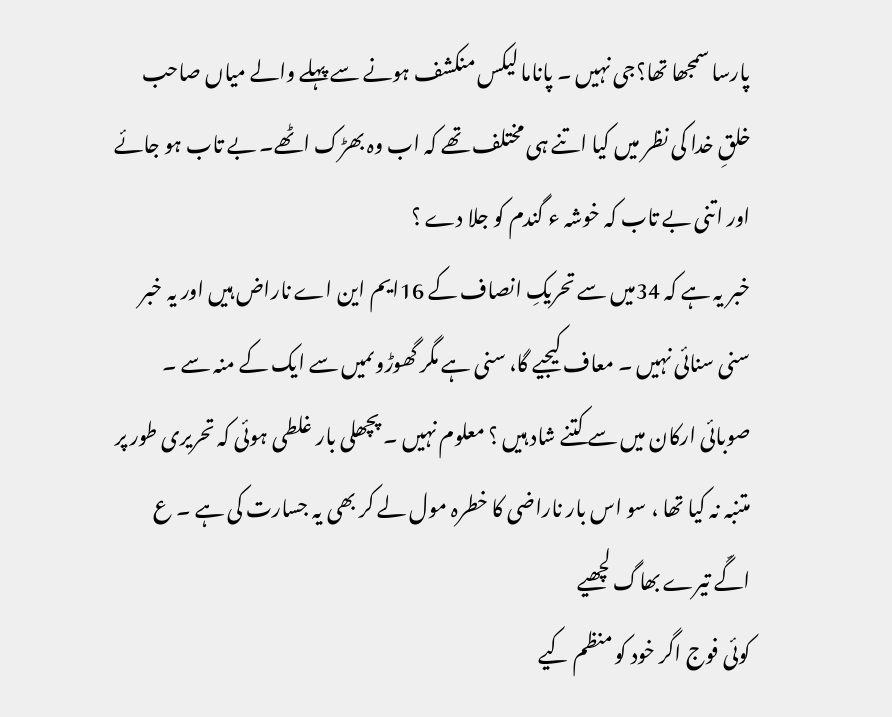پارسا سمجھا تھا؟جی نہیں ۔ پاناما لیکس منکشف ہونے سے پہلے والے میاں صاحب خلقِ خدا کی نظر میں کیا اتنے ہی مختلف تھے کہ اب وہ بھڑک اٹھے۔ بے تاب ہو جائے اور اتنی بے تاب کہ خوشہ ء گندم کو جلا دے ؟
خبر یہ ہے کہ 34میں سے تحریکِ انصاف کے 16ایم این اے ناراض ہیں اور یہ خبر سنی سنائی نہیں ۔ معاف کیجیے گا، سنی ہے مگر گھوڑوںمیں سے ایک کے منہ سے ۔ صوبائی ارکان میں سے کتنے شاد ہیں ؟ معلوم نہیں ۔ پچھلی بار غلطی ہوئی کہ تحریری طور پر متنبہ نہ کیا تھا ، سو اس بار ناراضی کا خطرہ مول لے کر بھی یہ جسارت کی ہے ۔ ع
اگّے تیرے بھاگ لچھیے
کوئی فوج اگر خود کو منظم کیے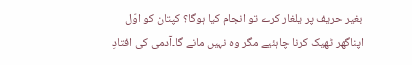بغیر حریف پر یلغار کرے تو انجام کیا ہوگا؟ کپتان کو اوّل اپناگھر ٹھیک کرنا چاہئیے مگر وہ نہیں مانے گا۔آدمی کی افتادِ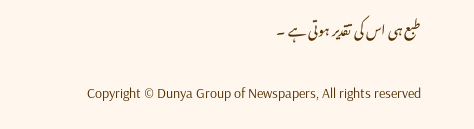طبع ہی اس کی تقدیر ہوتی ہے ۔

Copyright © Dunya Group of Newspapers, All rights reserved